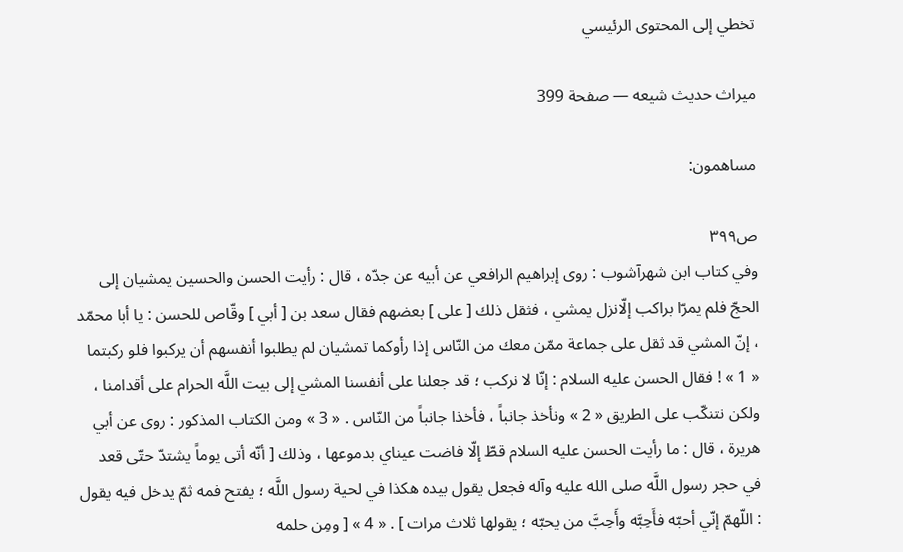تخطي إلى المحتوى الرئيسي

ميراث حديث شيعه — صفحة 399

مساهمون:

ص٣٩٩
وفي كتاب ابن شهرآشوب : روى إبراهيم الرافعي عن أبيه عن جدّه ، قال : رأيت الحسن والحسين يمشيان إلى الحجّ فلم يمرّا براكب إلّانزل يمشي ، فثقل ذلك [ على ] بعضهم فقال سعد بن [ أبي ] وقّاص للحسن : يا أبا محمّد ، إنّ المشي قد ثقل على جماعة ممّن معك من النّاس إذا رأوكما تمشيان لم يطلبوا أنفسهم أن يركبوا فلو ركبتما « 1 » ! فقال الحسن عليه السلام : إنّا لا نركب ؛ قد جعلنا على أنفسنا المشي إلى بيت اللَّه الحرام على أقدامنا ، ولكن نتنكّب على الطريق « 2 » ونأخذ جانباً ، فأخذا جانباً من النّاس . « 3 » ومن الكتاب المذكور : روى عن أبي هريرة ، قال : ما رأيت الحسن عليه السلام قطّ إلّا فاضت عيناي بدموعها ، وذلك [ أنّه أتى يوماً يشتدّ حتّى قعد في حجر رسول اللَّه صلى الله عليه وآله فجعل يقول بيده هكذا في لحية رسول اللَّه ؛ يفتح فمه ثمّ يدخل فيه يقول : اللّهمّ إنّي أحبّه فأَحِبَّه وأَحِبَّ من يحبّه ؛ يقولها ثلاث مرات ] . « 4 » [ ومِن حلمه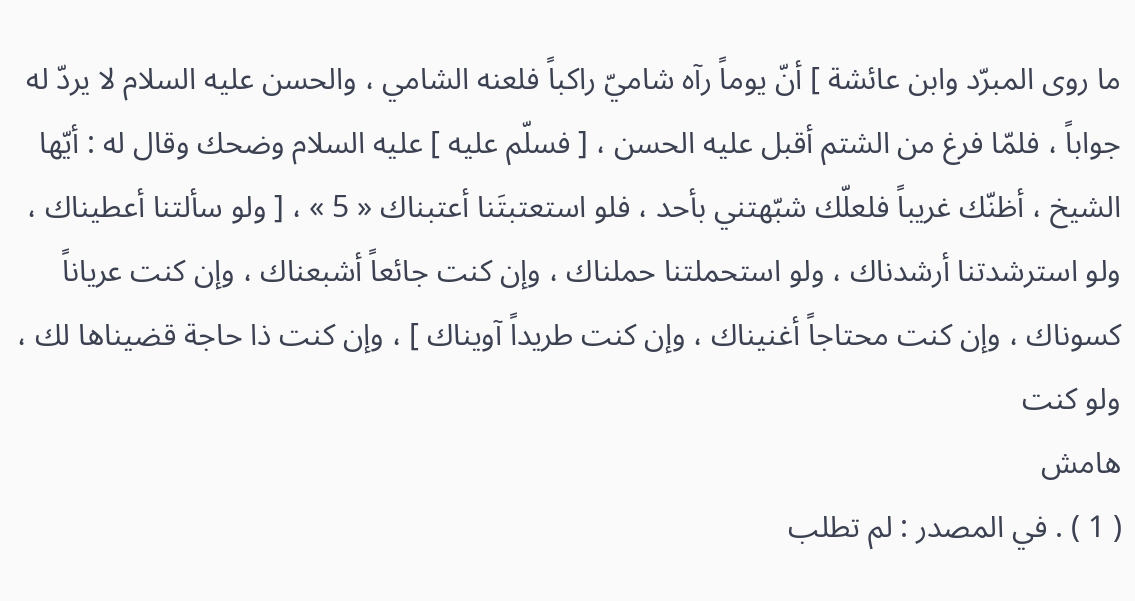ما روى المبرّد وابن عائشة ] أنّ يوماً رآه شاميّ راكباً فلعنه الشامي ، والحسن عليه السلام لا يردّ له جواباً ، فلمّا فرغ من الشتم أقبل عليه الحسن ، [ فسلّم عليه ] عليه السلام وضحك وقال له : أيّها الشيخ ، أظنّك غريباً فلعلّك شبّهتني بأحد ، فلو استعتبتَنا أعتبناك « 5 » ، [ ولو سألتنا أعطيناك ، ولو استرشدتنا أرشدناك ، ولو استحملتنا حملناك ، وإن كنت جائعاً أشبعناك ، وإن كنت عرياناً كسوناك ، وإن كنت محتاجاً أغنيناك ، وإن كنت طريداً آويناك ] ، وإن كنت ذا حاجة قضيناها لك ، ولو كنت
هامش
( 1 ) . في المصدر : لم تطلب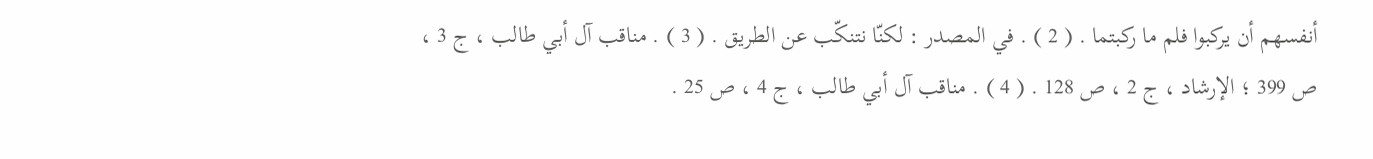أنفسهم أن يركبوا فلم ما ركبتما . ( 2 ) . في المصدر : لكنّا نتنكّب عن الطريق . ( 3 ) . مناقب آل أبي طالب ، ج 3 ، ص 399 ؛ الإرشاد ، ج 2 ، ص 128 . ( 4 ) . مناقب آل أبي طالب ، ج 4 ، ص 25 .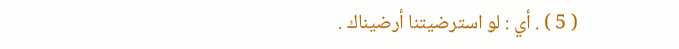( 5 ) . أي : لو استرضيتنا أرضيناك .